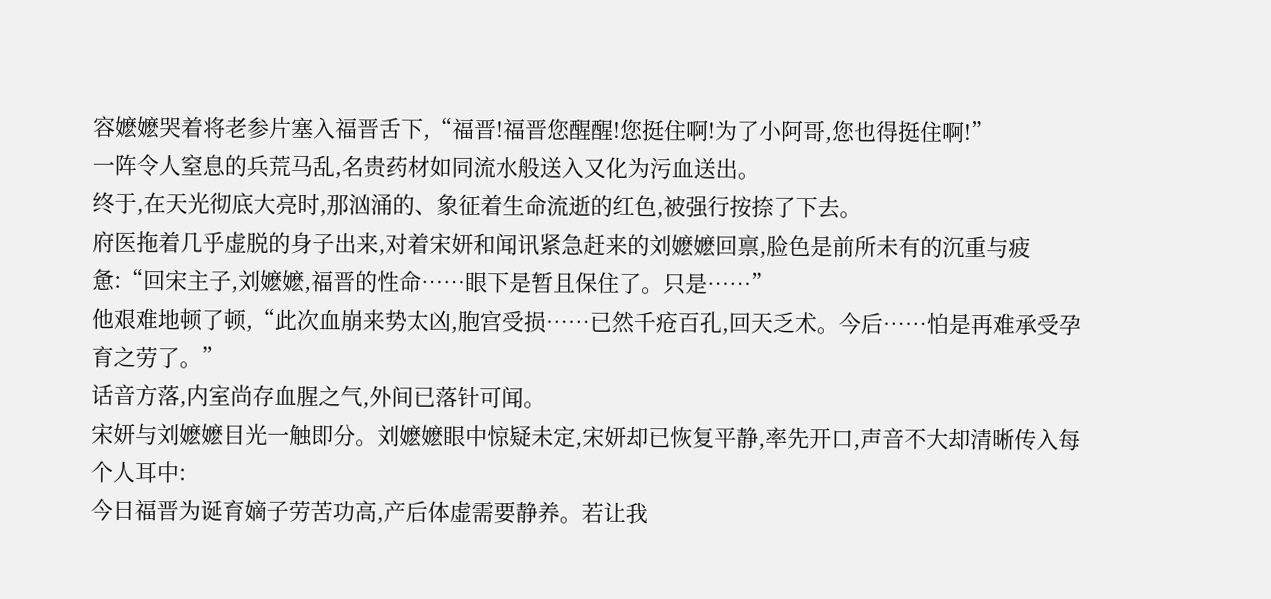容嬷嬷哭着将老参片塞入福晋舌下,“福晋!福晋您醒醒!您挺住啊!为了小阿哥,您也得挺住啊!”
一阵令人窒息的兵荒马乱,名贵药材如同流水般送入又化为污血送出。
终于,在天光彻底大亮时,那汹涌的、象征着生命流逝的红色,被强行按捺了下去。
府医拖着几乎虚脱的身子出来,对着宋妍和闻讯紧急赶来的刘嬷嬷回禀,脸色是前所未有的沉重与疲惫:“回宋主子,刘嬷嬷,福晋的性命……眼下是暂且保住了。只是……”
他艰难地顿了顿,“此次血崩来势太凶,胞宫受损……已然千疮百孔,回天乏术。今后……怕是再难承受孕育之劳了。”
话音方落,内室尚存血腥之气,外间已落针可闻。
宋妍与刘嬷嬷目光一触即分。刘嬷嬷眼中惊疑未定,宋妍却已恢复平静,率先开口,声音不大却清晰传入每个人耳中:
今日福晋为诞育嫡子劳苦功高,产后体虚需要静养。若让我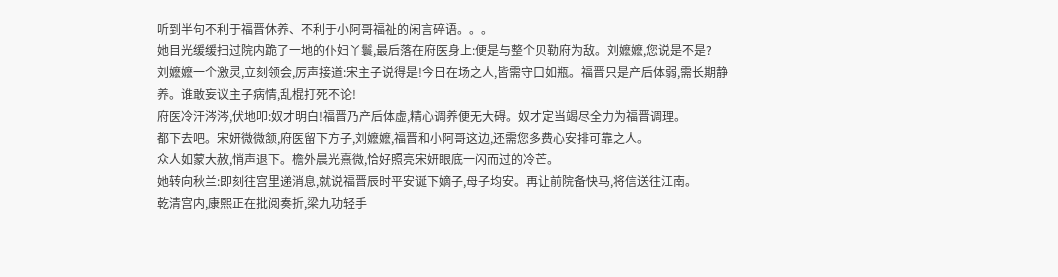听到半句不利于福晋休养、不利于小阿哥福祉的闲言碎语。。。
她目光缓缓扫过院内跪了一地的仆妇丫鬟,最后落在府医身上:便是与整个贝勒府为敌。刘嬷嬷,您说是不是?
刘嬷嬷一个激灵,立刻领会,厉声接道:宋主子说得是!今日在场之人,皆需守口如瓶。福晋只是产后体弱,需长期静养。谁敢妄议主子病情,乱棍打死不论!
府医冷汗涔涔,伏地叩:奴才明白!福晋乃产后体虚,精心调养便无大碍。奴才定当竭尽全力为福晋调理。
都下去吧。宋妍微微颔,府医留下方子,刘嬷嬷,福晋和小阿哥这边,还需您多费心安排可靠之人。
众人如蒙大赦,悄声退下。檐外晨光熹微,恰好照亮宋妍眼底一闪而过的冷芒。
她转向秋兰:即刻往宫里递消息,就说福晋辰时平安诞下嫡子,母子均安。再让前院备快马,将信送往江南。
乾清宫内,康熙正在批阅奏折,梁九功轻手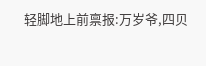轻脚地上前禀报:万岁爷,四贝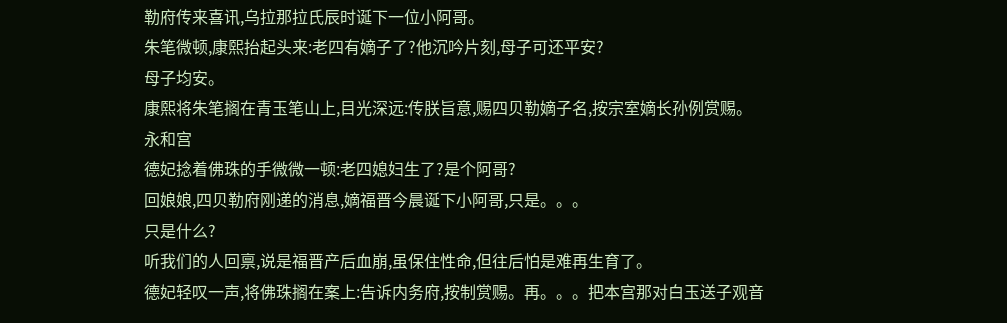勒府传来喜讯,乌拉那拉氏辰时诞下一位小阿哥。
朱笔微顿,康熙抬起头来:老四有嫡子了?他沉吟片刻,母子可还平安?
母子均安。
康熙将朱笔搁在青玉笔山上,目光深远:传朕旨意,赐四贝勒嫡子名,按宗室嫡长孙例赏赐。
永和宫
德妃捻着佛珠的手微微一顿:老四媳妇生了?是个阿哥?
回娘娘,四贝勒府刚递的消息,嫡福晋今晨诞下小阿哥,只是。。。
只是什么?
听我们的人回禀,说是福晋产后血崩,虽保住性命,但往后怕是难再生育了。
德妃轻叹一声,将佛珠搁在案上:告诉内务府,按制赏赐。再。。。把本宫那对白玉送子观音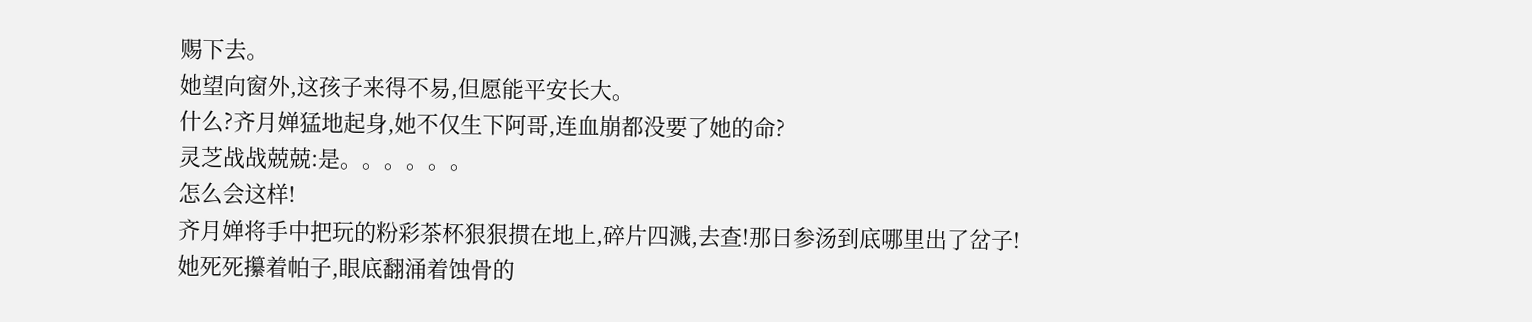赐下去。
她望向窗外,这孩子来得不易,但愿能平安长大。
什么?齐月婵猛地起身,她不仅生下阿哥,连血崩都没要了她的命?
灵芝战战兢兢:是。。。。。。
怎么会这样!
齐月婵将手中把玩的粉彩茶杯狠狠掼在地上,碎片四溅,去查!那日参汤到底哪里出了岔子!
她死死攥着帕子,眼底翻涌着蚀骨的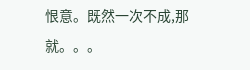恨意。既然一次不成,那就。。。